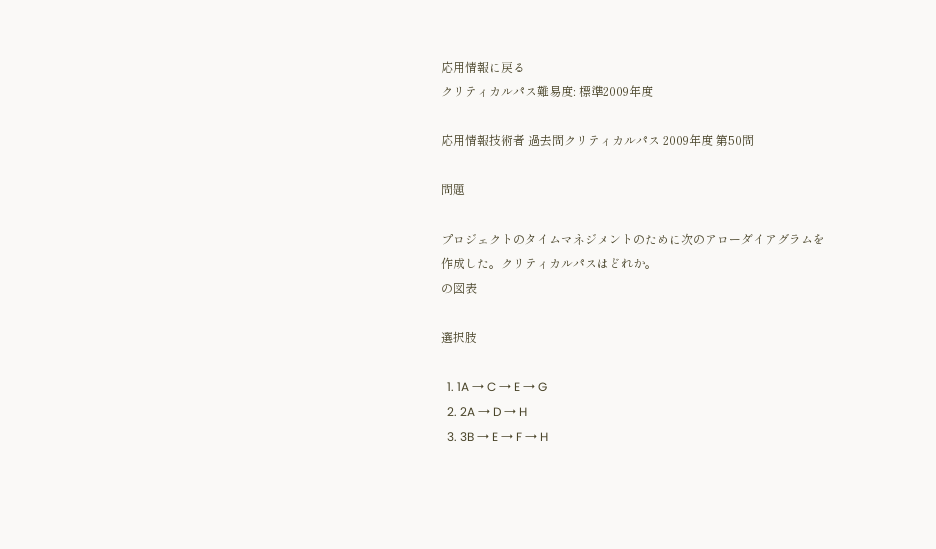応用情報に戻る
クリティカルパス難易度: 標準2009年度

応用情報技術者 過去問クリティカルパス 2009年度 第50問

問題

プロジェクトのタイムマネジメントのために次のアローダイアグラムを作成した。クリティカルパスはどれか。
の図表

選択肢

  1. 1A → C → E → G
  2. 2A → D → H
  3. 3B → E → F → H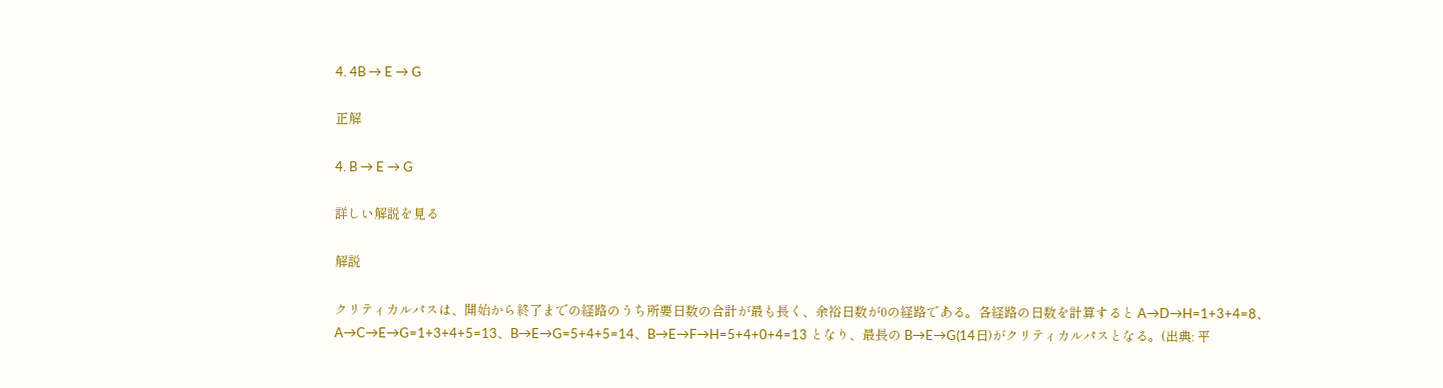4. 4B → E → G

正解

4. B → E → G

詳しい解説を見る

解説

クリティカルパスは、開始から終了までの経路のうち所要日数の合計が最も長く、余裕日数が0の経路である。各経路の日数を計算すると A→D→H=1+3+4=8、A→C→E→G=1+3+4+5=13、B→E→G=5+4+5=14、B→E→F→H=5+4+0+4=13 となり、最長の B→E→G(14日)がクリティカルパスとなる。(出典: 平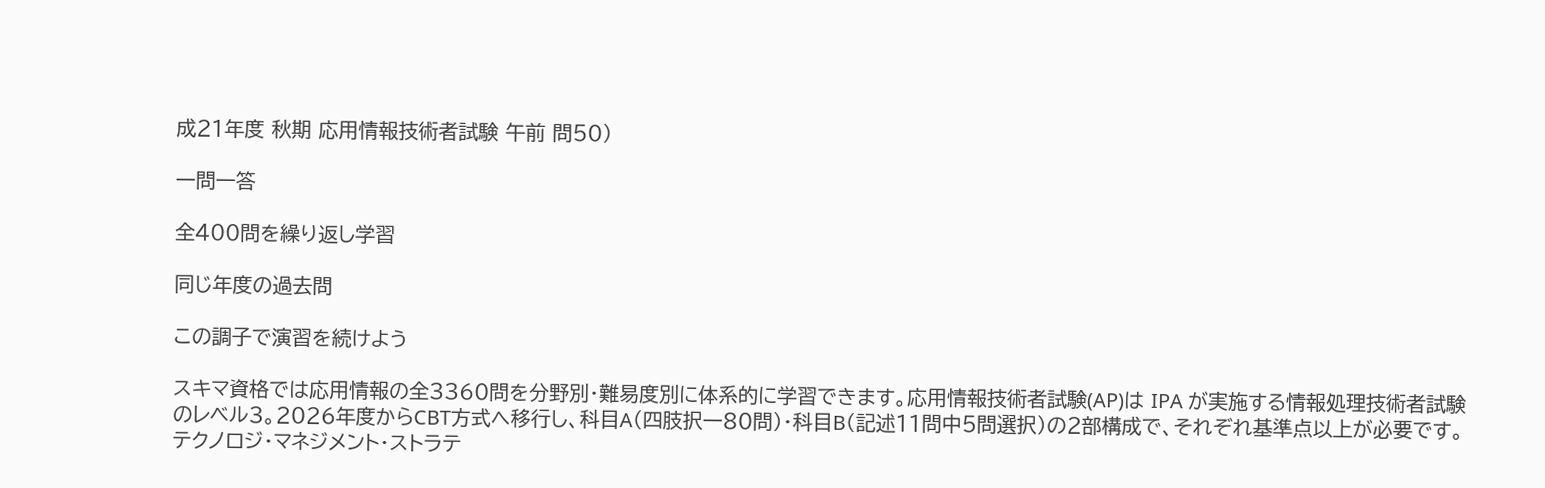成21年度 秋期 応用情報技術者試験 午前 問50)

一問一答

全400問を繰り返し学習

同じ年度の過去問

この調子で演習を続けよう

スキマ資格では応用情報の全3360問を分野別・難易度別に体系的に学習できます。応用情報技術者試験(AP)は IPA が実施する情報処理技術者試験のレベル3。2026年度からCBT方式へ移行し、科目A(四肢択一80問)・科目B(記述11問中5問選択)の2部構成で、それぞれ基準点以上が必要です。テクノロジ・マネジメント・ストラテ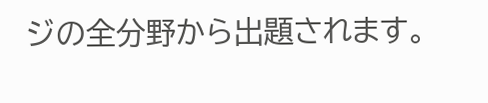ジの全分野から出題されます。